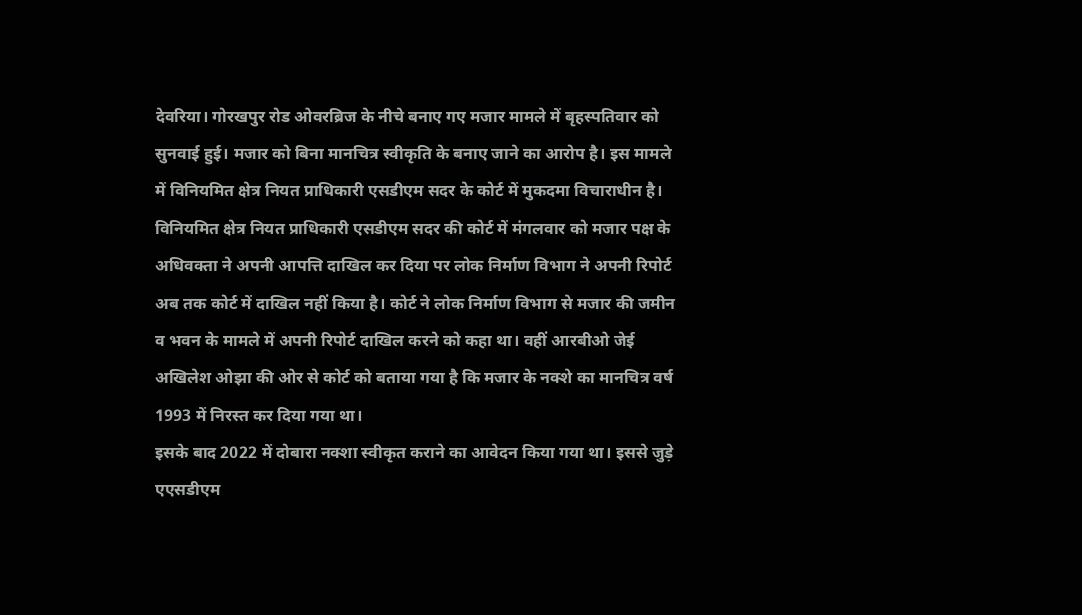देवरिया। गोरखपुर रोड ओवरब्रिज के नीचे बनाए गए मजार मामले में बृहस्पतिवार को सुनवाई हुई। मजार को बिना मानचित्र स्वीकृति के बनाए जाने का आरोप है। इस मामले में विनियमित क्षेत्र नियत प्राधिकारी एसडीएम सदर के कोर्ट में मुकदमा विचाराधीन है।
विनियमित क्षेत्र नियत प्राधिकारी एसडीएम सदर की कोर्ट में मंगलवार को मजार पक्ष के अधिवक्ता ने अपनी आपत्ति दाखिल कर दिया पर लोक निर्माण विभाग ने अपनी रिपोर्ट अब तक कोर्ट में दाखिल नहीं किया है। कोर्ट ने लोक निर्माण विभाग से मजार की जमीन व भवन के मामले में अपनी रिपोर्ट दाखिल करने को कहा था। वहीं आरबीओ जेई अखिलेश ओझा की ओर से कोर्ट को बताया गया है कि मजार के नक्शे का मानचित्र वर्ष 1993 में निरस्त कर दिया गया था।
इसके बाद 2022 में दोबारा नक्शा स्वीकृत कराने का आवेदन किया गया था। इससे जुड़े एएसडीएम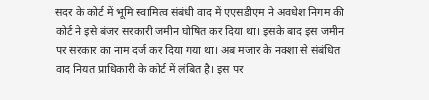सदर के कोर्ट में भूमि स्वामित्व संबंधी वाद में एएसडीएम ने अवधेश निगम की कोर्ट ने इसे बंजर सरकारी जमीन घोषित कर दिया था। इसके बाद इस जमीन पर सरकार का नाम दर्ज कर दिया गया था। अब मजार के नक्शा से संबंधित वाद नियत प्राधिकारी के कोर्ट में लंबित है। इस पर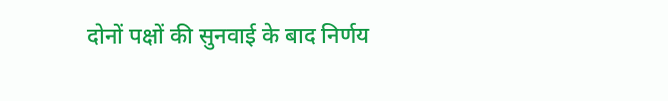दोनों पक्षों की सुनवाई के बाद निर्णय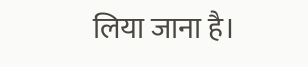लिया जाना है।